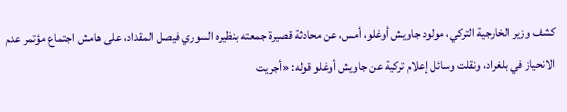كشف وزير الخارجية التركي، مولود جاويش أوغلو، أمس، عن محادثة قصيرة جمعته بنظيره السوري فيصل المقداد، على هامش اجتماع مؤتمر عدم الانحياز في بلغراد، ونقلت وسائل إعلام تركية عن جاويش أوغلو قوله: «أجريت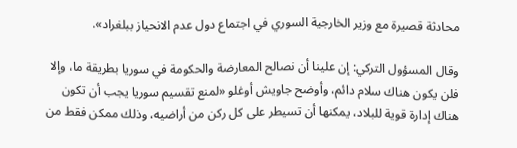محادثة قصيرة مع وزير الخارجية السوري في اجتماع دول عدم الانحياز ببلغراد».

وقال المسؤول التركي: إن علينا أن نصالح المعارضة والحكومة في سوريا بطريقة ما، وإلا فلن يكون هناك سلام دائم، وأوضح جاويش أوغلو «لمنع تقسيم سوريا يجب أن تكون هناك إدارة قوية للبلاد، يمكنها أن تسيطر على كل ركن من أراضيه، وذلك ممكن فقط من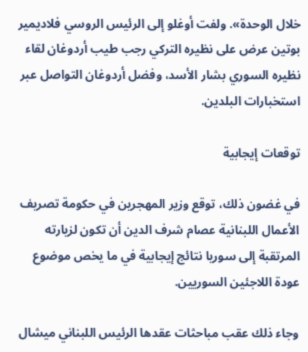خلال الوحدة». ولفت أوغلو إلى الرئيس الروسي فلاديمير بوتين عرض على نظيره التركي رجب طيب أردوغان لقاء نظيره السوري بشار الأسد، وفضل أردوغان التواصل عبر استخبارات البلدين.

توقعات إيجابية

في غضون ذلك، توقع وزير المهجرين في حكومة تصريف الأعمال اللبنانية عصام شرف الدين أن تكون لزيارته المرتقبة إلى سوريا نتائج إيجابية في ما يخص موضوع عودة اللاجئين السوريين.

وجاء ذلك عقب مباحثات عقدها الرئيس اللبناني ميشال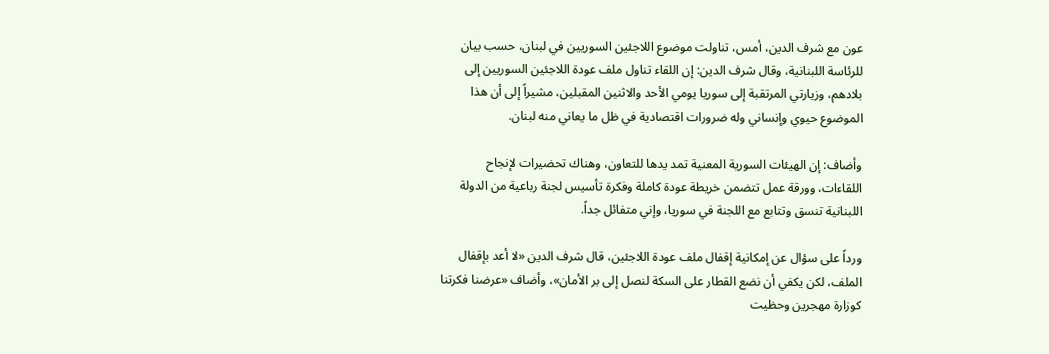عون مع شرف الدين، أمس، تناولت موضوع اللاجئين السوريين في لبنان، حسب بيان للرئاسة اللبنانية، وقال شرف الدين: إن اللقاء تناول ملف عودة اللاجئين السوريين إلى بلادهم، وزيارتي المرتقبة إلى سوريا يومي الأحد والاثنين المقبلين، مشيراً إلى أن هذا الموضوع حيوي وإنساني وله ضرورات اقتصادية في ظل ما يعاني منه لبنان.

وأضاف: إن الهيئات السورية المعنية تمد يدها للتعاون، وهناك تحضيرات لإنجاح اللقاءات، وورقة عمل تتضمن خريطة عودة كاملة وفكرة تأسيس لجنة رباعية من الدولة اللبنانية تنسق وتتابع مع اللجنة في سوريا، وإني متفائل جداً.

ورداً على سؤال عن إمكانية إقفال ملف عودة اللاجئين، قال شرف الدين «لا أعد بإقفال الملف، لكن يكفي أن نضع القطار على السكة لنصل إلى بر الأمان»، وأضاف «عرضنا فكرتنا كوزارة مهجرين وحظيت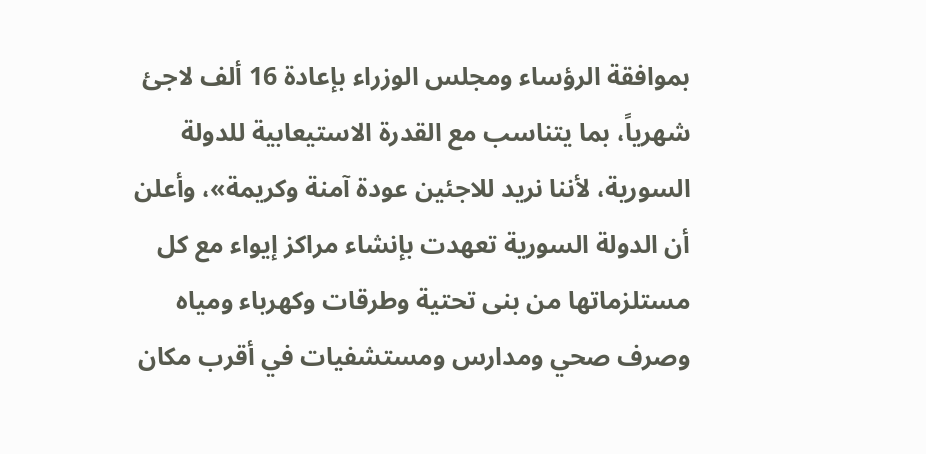بموافقة الرؤساء ومجلس الوزراء بإعادة 16 ألف لاجئ شهرياً، بما يتناسب مع القدرة الاستيعابية للدولة السورية، لأننا نريد للاجئين عودة آمنة وكريمة»، وأعلن أن الدولة السورية تعهدت بإنشاء مراكز إيواء مع كل مستلزماتها من بنى تحتية وطرقات وكهرباء ومياه وصرف صحي ومدارس ومستشفيات في أقرب مكان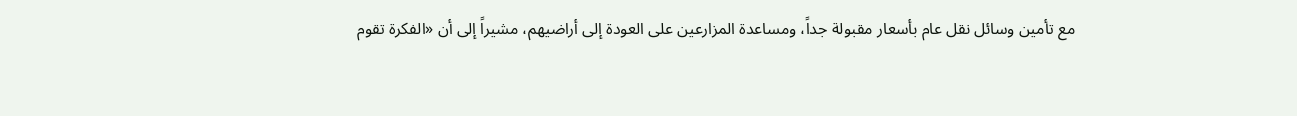مع تأمين وسائل نقل عام بأسعار مقبولة جداً، ومساعدة المزارعين على العودة إلى أراضيهم، مشيراً إلى أن «الفكرة تقوم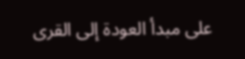على مبدأ العودة إلى القرى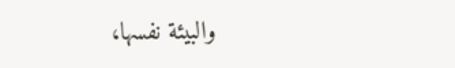والبيئة نفسها،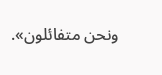ونحن متفائلون».